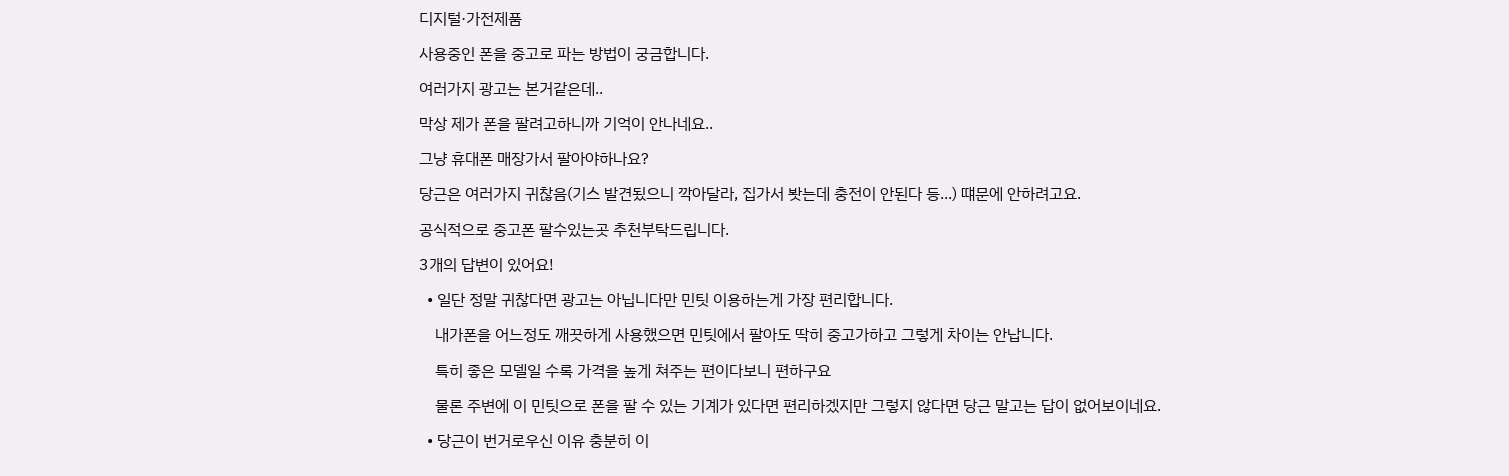디지털·가전제품

사용중인 폰을 중고로 파는 방법이 궁금합니다.

여러가지 광고는 본거같은데..

막상 제가 폰을 팔려고하니까 기억이 안나네요..

그냥 휴대폰 매장가서 팔아야하나요?

당근은 여러가지 귀찮음(기스 발견됬으니 깍아달라, 집가서 봣는데 충전이 안된다 등...) 떄문에 안하려고요.

공식적으로 중고폰 팔수있는곳 추천부탁드립니다.

3개의 답변이 있어요!

  • 일단 정말 귀찮다면 광고는 아닙니다만 민팃 이용하는게 가장 편리합니다.

    내가폰을 어느정도 깨끗하게 사용했으면 민팃에서 팔아도 딱히 중고가하고 그렇게 차이는 안납니다.

    특히 좋은 모델일 수록 가격을 높게 쳐주는 편이다보니 편하구요

    물론 주변에 이 민팃으로 폰을 팔 수 있는 기계가 있다면 편리하겠지만 그렇지 않다면 당근 말고는 답이 없어보이네요.

  • 당근이 번거로우신 이유 충분히 이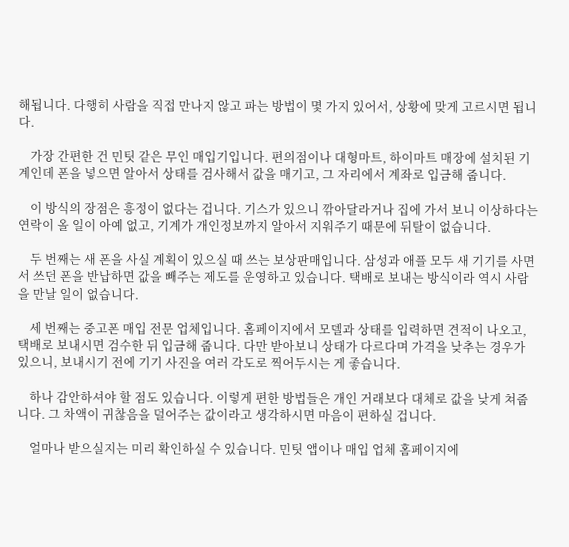해됩니다. 다행히 사람을 직접 만나지 않고 파는 방법이 몇 가지 있어서, 상황에 맞게 고르시면 됩니다.

    가장 간편한 건 민팃 같은 무인 매입기입니다. 편의점이나 대형마트, 하이마트 매장에 설치된 기계인데 폰을 넣으면 알아서 상태를 검사해서 값을 매기고, 그 자리에서 계좌로 입금해 줍니다.

    이 방식의 장점은 흥정이 없다는 겁니다. 기스가 있으니 깎아달라거나 집에 가서 보니 이상하다는 연락이 올 일이 아예 없고, 기계가 개인정보까지 알아서 지워주기 때문에 뒤탈이 없습니다.

    두 번째는 새 폰을 사실 계획이 있으실 때 쓰는 보상판매입니다. 삼성과 애플 모두 새 기기를 사면서 쓰던 폰을 반납하면 값을 빼주는 제도를 운영하고 있습니다. 택배로 보내는 방식이라 역시 사람을 만날 일이 없습니다.

    세 번째는 중고폰 매입 전문 업체입니다. 홈페이지에서 모델과 상태를 입력하면 견적이 나오고, 택배로 보내시면 검수한 뒤 입금해 줍니다. 다만 받아보니 상태가 다르다며 가격을 낮추는 경우가 있으니, 보내시기 전에 기기 사진을 여러 각도로 찍어두시는 게 좋습니다.

    하나 감안하셔야 할 점도 있습니다. 이렇게 편한 방법들은 개인 거래보다 대체로 값을 낮게 쳐줍니다. 그 차액이 귀찮음을 덜어주는 값이라고 생각하시면 마음이 편하실 겁니다.

    얼마나 받으실지는 미리 확인하실 수 있습니다. 민팃 앱이나 매입 업체 홈페이지에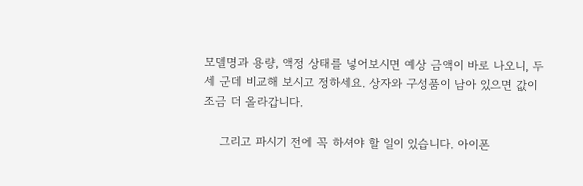모델명과 용량, 액정 상태를 넣어보시면 예상 금액이 바로 나오니, 두세 군데 비교해 보시고 정하세요. 상자와 구성품이 남아 있으면 값이 조금 더 올라갑니다.

    그리고 파시기 전에 꼭 하셔야 할 일이 있습니다. 아이폰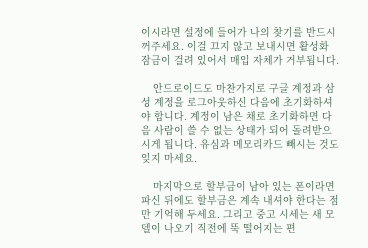이시라면 설정에 들어가 나의 찾기를 반드시 꺼주세요. 이걸 끄지 않고 보내시면 활성화 잠금이 걸려 있어서 매입 자체가 거부됩니다.

    안드로이드도 마찬가지로 구글 계정과 삼성 계정을 로그아웃하신 다음에 초기화하셔야 합니다. 계정이 남은 채로 초기화하면 다음 사람이 쓸 수 없는 상태가 되어 돌려받으시게 됩니다. 유심과 메모리카드 빼시는 것도 잊지 마세요.

    마지막으로 할부금이 남아 있는 폰이라면 파신 뒤에도 할부금은 계속 내셔야 한다는 점만 기억해 두세요. 그리고 중고 시세는 새 모델이 나오기 직전에 뚝 떨어지는 편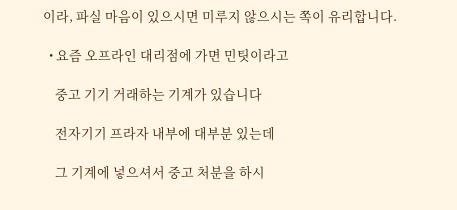이라, 파실 마음이 있으시면 미루지 않으시는 쪽이 유리합니다.

  • 요즘 오프라인 대리점에 가면 민팃이라고

    중고 기기 거래하는 기계가 있습니다

    전자기기 프라자 내부에 대부분 있는데

    그 기계에 넣으셔서 중고 처분을 하시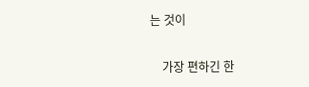는 것이

    가장 편하긴 한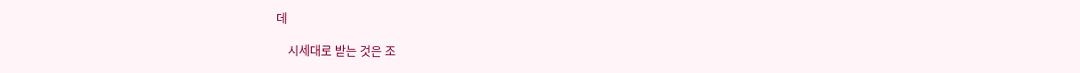데

    시세대로 받는 것은 조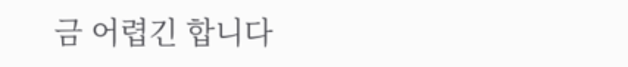금 어렵긴 합니다